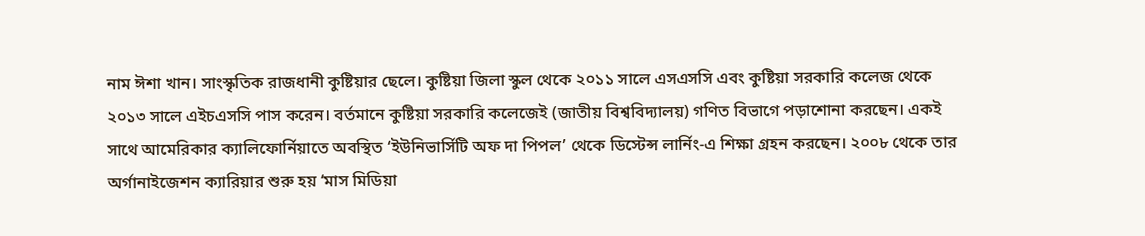নাম ঈশা খান। সাংস্কৃতিক রাজধানী কুষ্টিয়ার ছেলে। কুষ্টিয়া জিলা স্কুল থেকে ২০১১ সালে এসএসসি এবং কুষ্টিয়া সরকারি কলেজ থেকে ২০১৩ সালে এইচএসসি পাস করেন। বর্তমানে কুষ্টিয়া সরকারি কলেজেই (জাতীয় বিশ্ববিদ্যালয়) গণিত বিভাগে পড়াশোনা করছেন। একই সাথে আমেরিকার ক্যালিফোর্নিয়াতে অবস্থিত ‘ইউনিভার্সিটি অফ দা পিপল’ থেকে ডিস্টেন্স লার্নিং-এ শিক্ষা গ্রহন করছেন। ২০০৮ থেকে তার অর্গানাইজেশন ক্যারিয়ার শুরু হয় ‘মাস মিডিয়া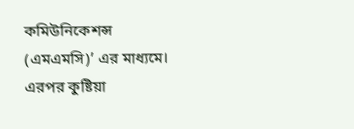কমিউনিকেশন্স (এমএমসি)’ এর মাধ্যমে। এরপর কুষ্টিয়া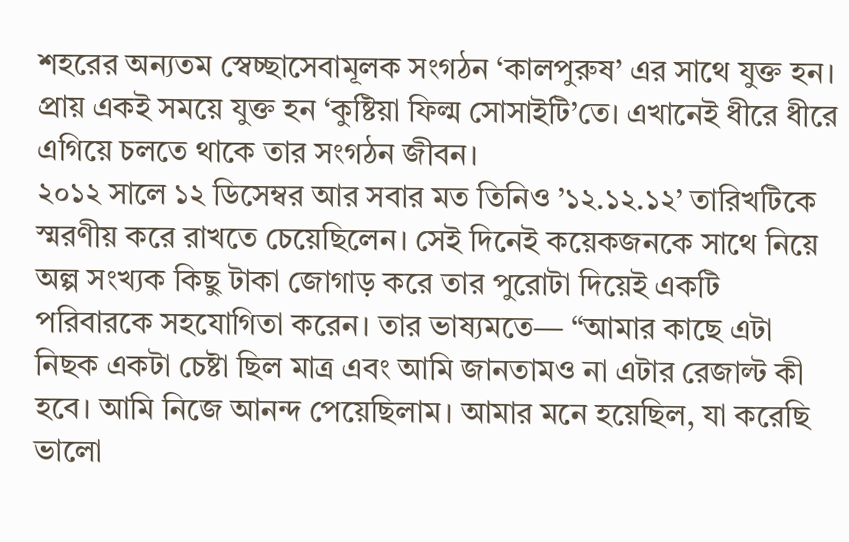শহরের অন্যতম স্বেচ্ছাসেবামূলক সংগঠন ‘কালপুরুষ’ এর সাথে যুক্ত হন। প্রায় একই সময়ে যুক্ত হন ‘কুষ্টিয়া ফিল্ম সোসাইটি’তে। এখানেই ধীরে ধীরে এগিয়ে চলতে থাকে তার সংগঠন জীবন।
২০১২ সালে ১২ ডিসেম্বর আর সবার মত তিনিও ’১২.১২.১২’ তারিখটিকে স্মরণীয় করে রাখতে চেয়েছিলেন। সেই দিনেই কয়েকজনকে সাথে নিয়ে অল্প সংখ্যক কিছু টাকা জোগাড় করে তার পুরোটা দিয়েই একটি পরিবারকে সহযোগিতা করেন। তার ভাষ্যমতে— “আমার কাছে এটা নিছক একটা চেষ্টা ছিল মাত্র এবং আমি জানতামও না এটার রেজাল্ট কী হবে। আমি নিজে আনন্দ পেয়েছিলাম। আমার মনে হয়েছিল, যা করেছি ভালো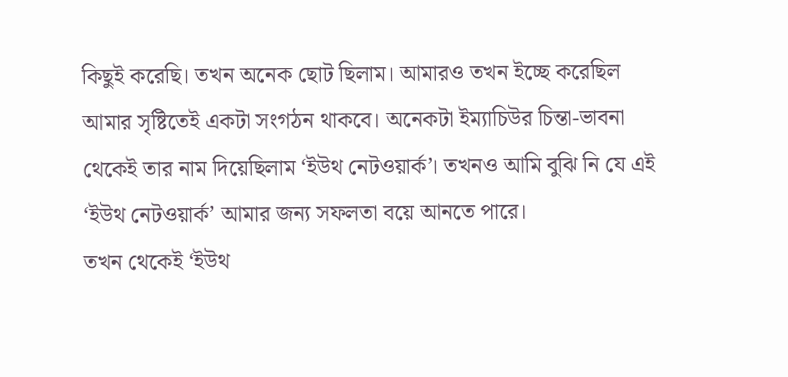কিছুই করেছি। তখন অনেক ছোট ছিলাম। আমারও তখন ইচ্ছে করেছিল আমার সৃষ্টিতেই একটা সংগঠন থাকবে। অনেকটা ইম্যাচিউর চিন্তা-ভাবনা থেকেই তার নাম দিয়েছিলাম ‘ইউথ নেটওয়ার্ক’। তখনও আমি বুঝি নি যে এই ‘ইউথ নেটওয়ার্ক’ আমার জন্য সফলতা বয়ে আনতে পারে।
তখন থেকেই ‘ইউথ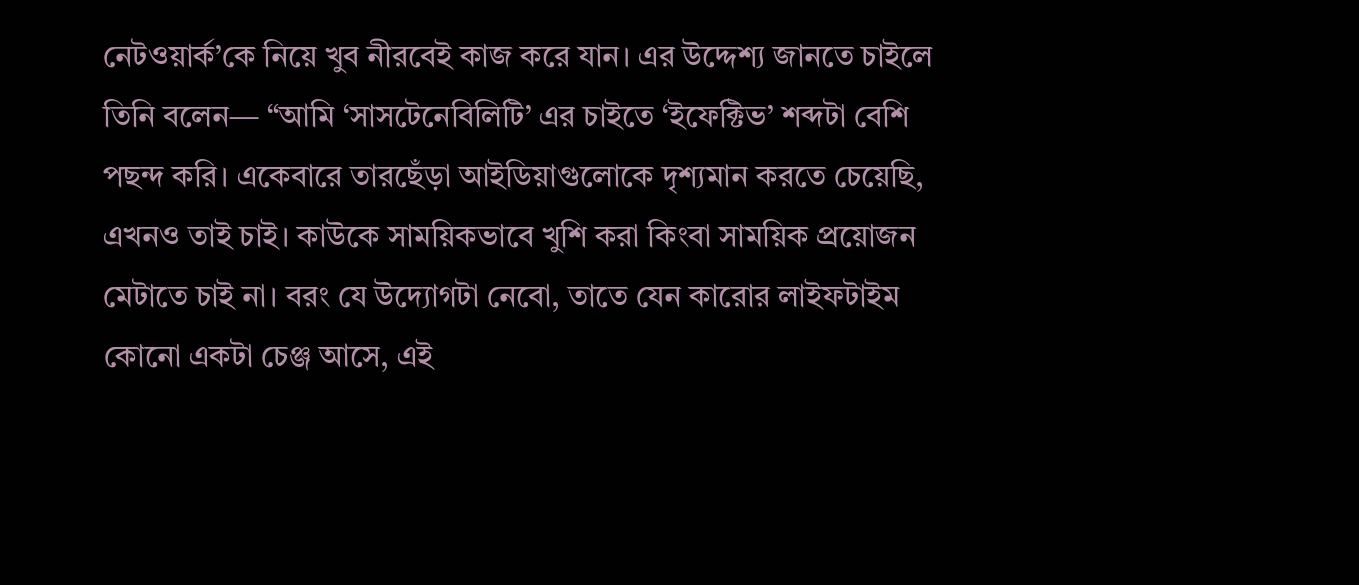নেটওয়ার্ক’কে নিয়ে খুব নীরবেই কাজ করে যান। এর উদ্দেশ্য জানতে চাইলে তিনি বলেন— “আমি ‘সাসটেনেবিলিটি’ এর চাইতে ‘ইফেক্টিভ’ শব্দটা বেশি পছন্দ করি। একেবারে তারছেঁড়া আইডিয়াগুলোকে দৃশ্যমান করতে চেয়েছি, এখনও তাই চাই। কাউকে সাময়িকভাবে খুশি করা কিংবা সাময়িক প্রয়োজন মেটাতে চাই না। বরং যে উদ্যোগটা নেবো, তাতে যেন কারোর লাইফটাইম কোনো একটা চেঞ্জ আসে, এই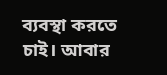ব্যবস্থা করতে চাই। আবার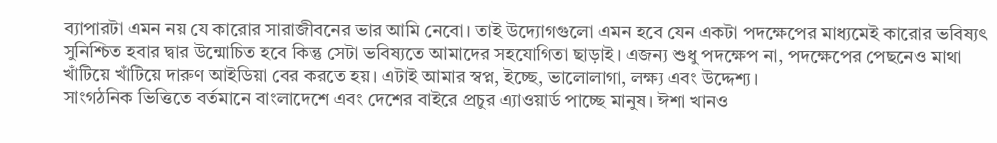ব্যাপারটা এমন নয় যে কারোর সারাজীবনের ভার আমি নেবো। তাই উদ্যোগগুলো এমন হবে যেন একটা পদক্ষেপের মাধ্যমেই কারোর ভবিষ্যৎ সুনিশ্চিত হবার দ্বার উন্মোচিত হবে কিন্তু সেটা ভবিষ্যতে আমাদের সহযোগিতা ছাড়াই। এজন্য শুধু পদক্ষেপ না, পদক্ষেপের পেছনেও মাথা খাঁটিয়ে খাঁটিয়ে দারুণ আইডিয়া বের করতে হয়। এটাই আমার স্বপ্ন, ইচ্ছে, ভালোলাগা, লক্ষ্য এবং উদ্দেশ্য।
সাংগঠনিক ভিত্তিতে বর্তমানে বাংলাদেশে এবং দেশের বাইরে প্রচুর এ্যাওয়ার্ড পাচ্ছে মানুষ। ঈশা খানও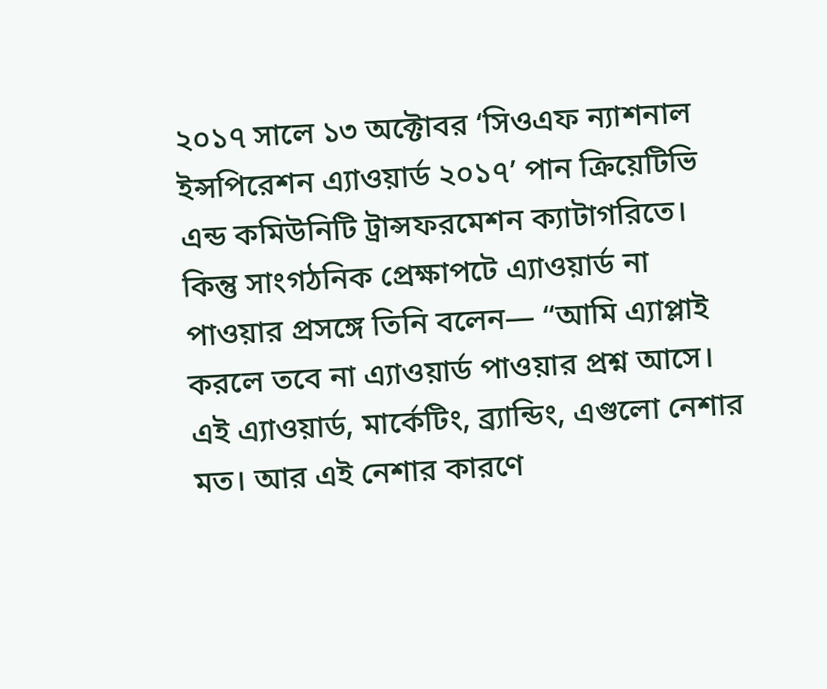২০১৭ সালে ১৩ অক্টোবর ‘সিওএফ ন্যাশনাল ইন্সপিরেশন এ্যাওয়ার্ড ২০১৭’ পান ক্রিয়েটিভি এন্ড কমিউনিটি ট্রান্সফরমেশন ক্যাটাগরিতে। কিন্তু সাংগঠনিক প্রেক্ষাপটে এ্যাওয়ার্ড না পাওয়ার প্রসঙ্গে তিনি বলেন— “আমি এ্যাপ্লাই করলে তবে না এ্যাওয়ার্ড পাওয়ার প্রশ্ন আসে। এই এ্যাওয়ার্ড, মার্কেটিং, ব্র্যান্ডিং, এগুলো নেশার মত। আর এই নেশার কারণে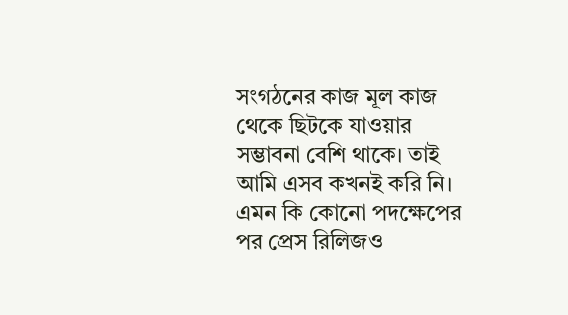সংগঠনের কাজ মূল কাজ থেকে ছিটকে যাওয়ার সম্ভাবনা বেশি থাকে। তাই আমি এসব কখনই করি নি। এমন কি কোনো পদক্ষেপের পর প্রেস রিলিজও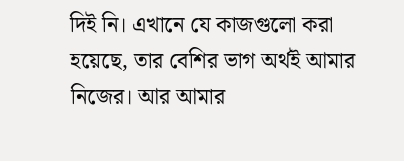দিই নি। এখানে যে কাজগুলো করা হয়েছে, তার বেশির ভাগ অর্থই আমার নিজের। আর আমার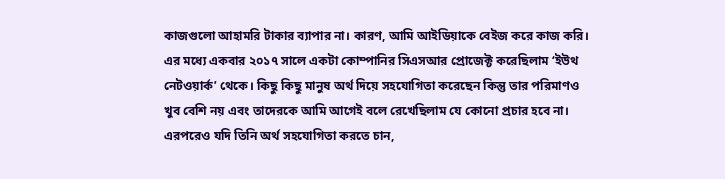কাজগুলো আহামরি টাকার ব্যাপার না। কারণ, আমি আইডিয়াকে বেইজ করে কাজ করি। এর মধ্যে একবার ২০১৭ সালে একটা কোম্পানির সিএসআর প্রোজেক্ট করেছিলাম ‘ইউথ নেটওয়ার্ক’ থেকে। কিছু কিছু মানুষ অর্থ দিয়ে সহযোগিতা করেছেন কিন্তু তার পরিমাণও খুব বেশি নয় এবং তাদেরকে আমি আগেই বলে রেখেছিলাম যে কোনো প্রচার হবে না। এরপরেও যদি তিনি অর্থ সহযোগিতা করতে চান,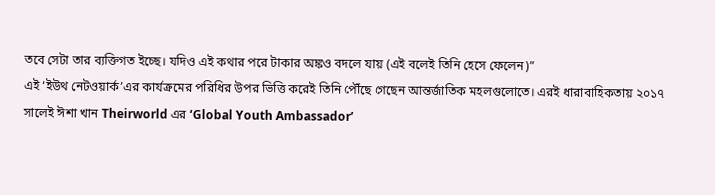তবে সেটা তার ব্যক্তিগত ইচ্ছে। যদিও এই কথার পরে টাকার অঙ্কও বদলে যায় (এই বলেই তিনি হেসে ফেলেন)”
এই ‘ইউথ নেটওয়ার্ক’এর কার্যক্রমের পরিধির উপর ভিত্তি করেই তিনি পৌঁছে গেছেন আন্তর্জাতিক মহলগুলোতে। এরই ধারাবাহিকতায় ২০১৭ সালেই ঈশা খান Theirworld এর ‘Global Youth Ambassador’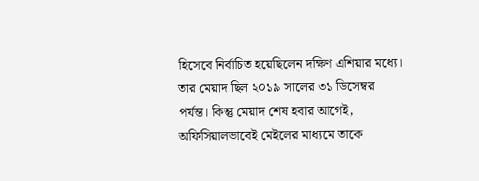হিসেবে নির্বাচিত হয়েছিলেন দক্ষিণ এশিয়ার মধ্যে। তার মেয়াদ ছিল ২০১৯ সালের ৩১ ডিসেম্বর পর্যন্ত। কিন্তু মেয়াদ শেষ হবার আগেই, অফিসিয়ালভাবেই মেইলের মাধ্যমে তাকে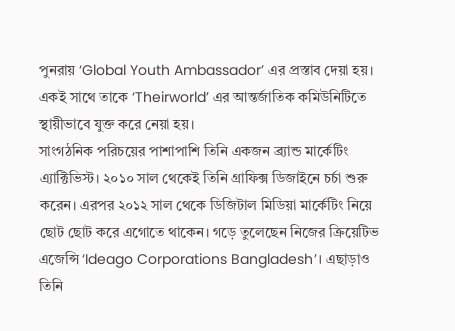পুনরায় ‘Global Youth Ambassador’ এর প্রস্তাব দেয়া হয়। একই সাথে তাকে ‘Theirworld’ এর আন্তর্জাতিক কমিউনিটিতে স্থায়ীভাবে যুক্ত করে নেয়া হয়।
সাংগঠনিক পরিচয়ের পাশাপাশি তিনি একজন ব্র্যান্ড মার্কেটিং এ্যাক্টিভিস্ট। ২০১০ সাল থেকেই তিনি গ্রাফিক্স ডিজাইনে চর্চা শুরু করেন। এরপর ২০১২ সাল থেকে ডিজিটাল মিডিয়া মার্কেটিং নিয়ে ছোট ছোট করে এগোতে থাকেন। গড়ে তুলেছেন নিজের ক্রিয়েটিভ এজেন্সি ‘Ideago Corporations Bangladesh’। এছাড়াও তিনি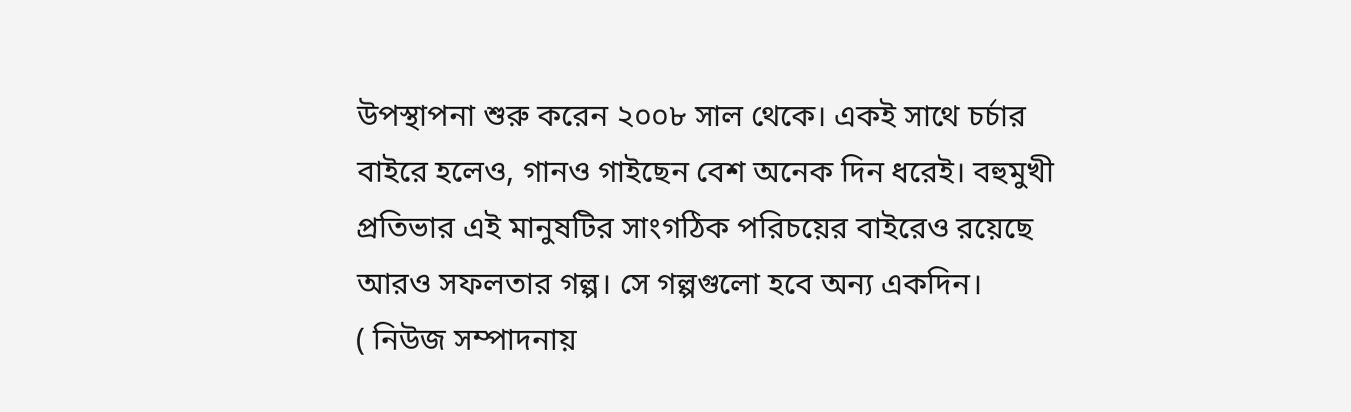উপস্থাপনা শুরু করেন ২০০৮ সাল থেকে। একই সাথে চর্চার বাইরে হলেও, গানও গাইছেন বেশ অনেক দিন ধরেই। বহুমুখী প্রতিভার এই মানুষটির সাংগঠিক পরিচয়ের বাইরেও রয়েছে আরও সফলতার গল্প। সে গল্পগুলো হবে অন্য একদিন।
( নিউজ সম্পাদনায়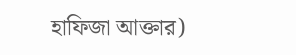হাফিজা আক্তার)